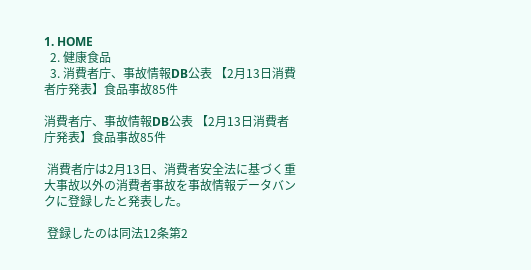1. HOME
  2. 健康食品
  3. 消費者庁、事故情報DB公表 【2月13日消費者庁発表】食品事故85件

消費者庁、事故情報DB公表 【2月13日消費者庁発表】食品事故85件

 消費者庁は2月13日、消費者安全法に基づく重大事故以外の消費者事故を事故情報データバンクに登録したと発表した。

 登録したのは同法12条第2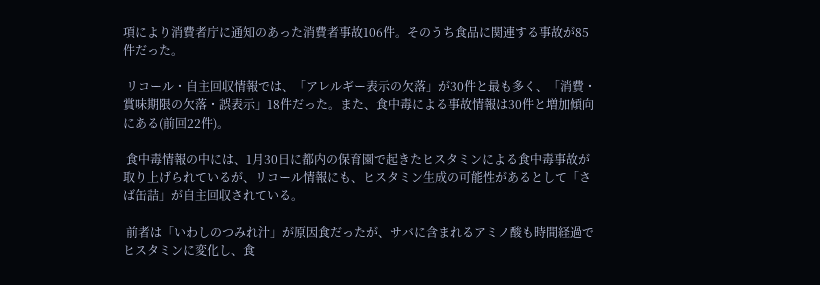項により消費者庁に通知のあった消費者事故106件。そのうち食品に関連する事故が85件だった。

 リコール・自主回収情報では、「アレルギー表示の欠落」が30件と最も多く、「消費・賞味期限の欠落・誤表示」18件だった。また、食中毒による事故情報は30件と増加傾向にある(前回22件)。

 食中毒情報の中には、1月30日に都内の保育園で起きたヒスタミンによる食中毒事故が取り上げられているが、リコール情報にも、ヒスタミン生成の可能性があるとして「さば缶詰」が自主回収されている。

 前者は「いわしのつみれ汁」が原因食だったが、サバに含まれるアミノ酸も時間経過でヒスタミンに変化し、食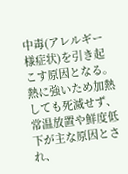中毒(アレルギー様症状)を引き起こす原因となる。熱に強いため加熱しても死滅せず、常温放置や鮮度低下が主な原因とされ、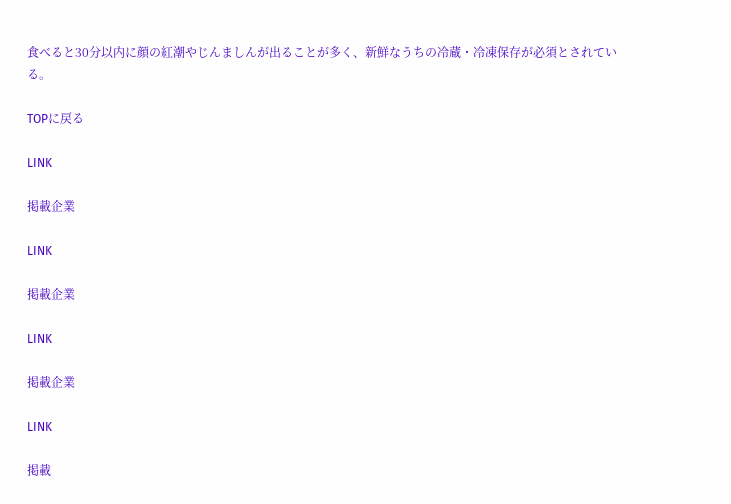食べると30分以内に顔の紅潮やじんましんが出ることが多く、新鮮なうちの冷蔵・冷凍保存が必須とされている。

TOPに戻る

LINK

掲載企業

LINK

掲載企業

LINK

掲載企業

LINK

掲載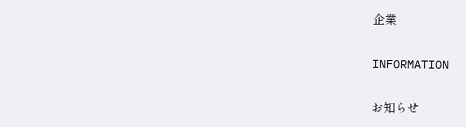企業

INFORMATION

お知らせ